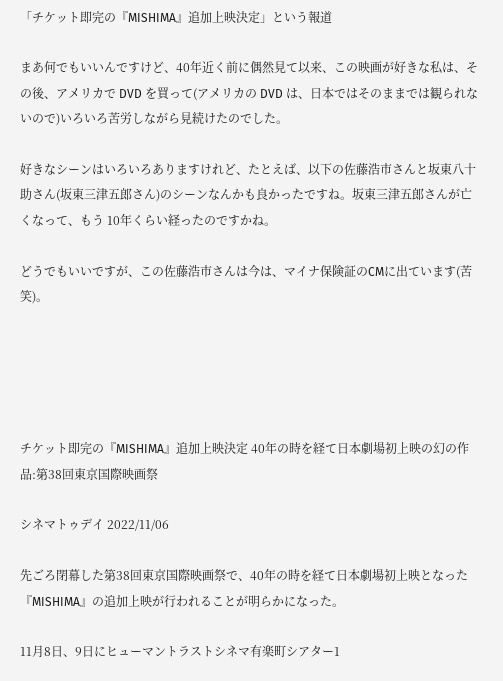「チケット即完の『MISHIMA』追加上映決定」という報道

まあ何でもいいんですけど、40年近く前に偶然見て以来、この映画が好きな私は、その後、アメリカで DVD を買って(アメリカの DVD は、日本ではそのままでは観られないので)いろいろ苦労しながら見続けたのでした。

好きなシーンはいろいろありますけれど、たとえば、以下の佐藤浩市さんと坂東八十助さん(坂東三津五郎さん)のシーンなんかも良かったですね。坂東三津五郎さんが亡くなって、もう 10年くらい経ったのですかね。

どうでもいいですが、この佐藤浩市さんは今は、マイナ保険証のCMに出ています(苦笑)。





チケット即完の『MISHIMA』追加上映決定 40年の時を経て日本劇場初上映の幻の作品:第38回東京国際映画祭

シネマトゥデイ 2022/11/06

先ごろ閉幕した第38回東京国際映画祭で、40年の時を経て日本劇場初上映となった『MISHIMA』の追加上映が行われることが明らかになった。

11月8日、9日にヒューマントラストシネマ有楽町シアター1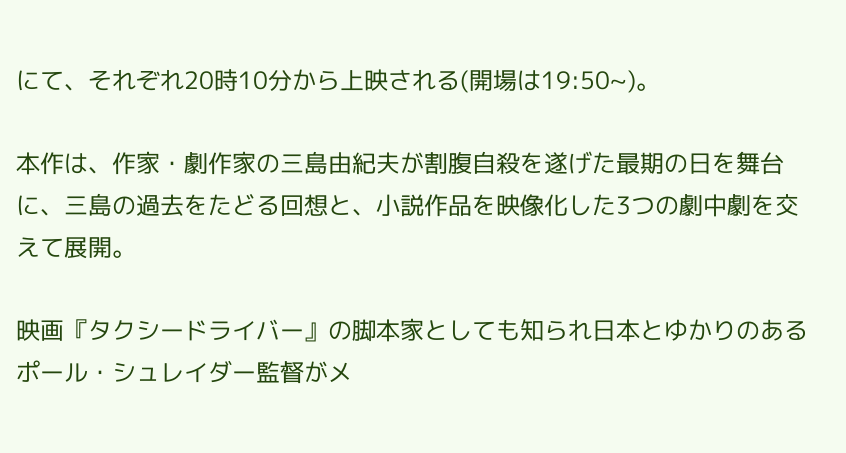にて、それぞれ20時10分から上映される(開場は19:50~)。

本作は、作家・劇作家の三島由紀夫が割腹自殺を遂げた最期の日を舞台に、三島の過去をたどる回想と、小説作品を映像化した3つの劇中劇を交えて展開。

映画『タクシードライバー』の脚本家としても知られ日本とゆかりのあるポール・シュレイダー監督がメ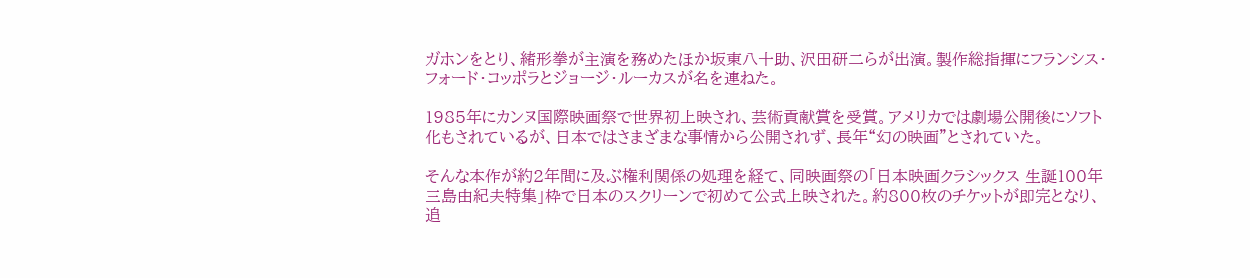ガホンをとり、緒形拳が主演を務めたほか坂東八十助、沢田研二らが出演。製作総指揮にフランシス・フォード・コッポラとジョージ・ルーカスが名を連ねた。

1985年にカンヌ国際映画祭で世界初上映され、芸術貢献賞を受賞。アメリカでは劇場公開後にソフト化もされているが、日本ではさまざまな事情から公開されず、長年“幻の映画”とされていた。

そんな本作が約2年間に及ぶ権利関係の処理を経て、同映画祭の「日本映画クラシックス 生誕100年三島由紀夫特集」枠で日本のスクリーンで初めて公式上映された。約800枚のチケットが即完となり、追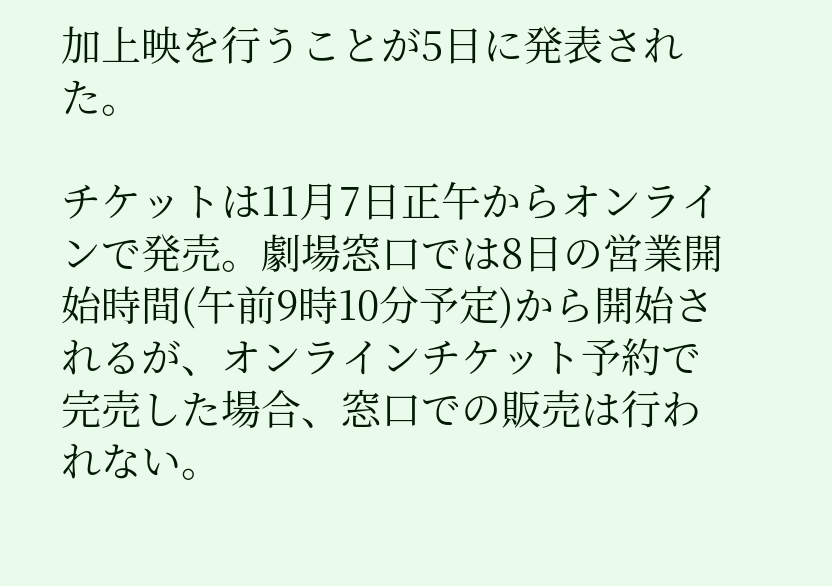加上映を行うことが5日に発表された。

チケットは11月7日正午からオンラインで発売。劇場窓口では8日の営業開始時間(午前9時10分予定)から開始されるが、オンラインチケット予約で完売した場合、窓口での販売は行われない。